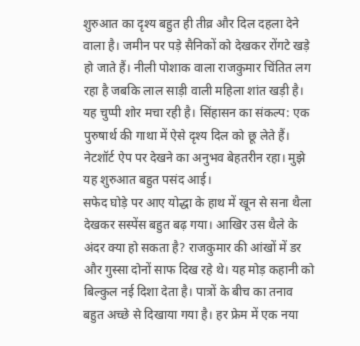शुरुआत का दृश्य बहुत ही तीव्र और दिल दहला देने वाला है। जमीन पर पड़े सैनिकों को देखकर रोंगटे खड़े हो जाते हैं। नीली पोशाक वाला राजकुमार चिंतित लग रहा है जबकि लाल साड़ी वाली महिला शांत खड़ी है। यह चुप्पी शोर मचा रही है। सिंहासन का संकल्प: एक पुरुषार्थ की गाथा में ऐसे दृश्य दिल को छू लेते हैं। नेटशॉर्ट ऐप पर देखने का अनुभव बेहतरीन रहा। मुझे यह शुरुआत बहुत पसंद आई।
सफेद घोड़े पर आए योद्धा के हाथ में खून से सना थैला देखकर सस्पेंस बहुत बढ़ गया। आखिर उस थैले के अंदर क्या हो सकता है? राजकुमार की आंखों में डर और गुस्सा दोनों साफ दिख रहे थे। यह मोड़ कहानी को बिल्कुल नई दिशा देता है। पात्रों के बीच का तनाव बहुत अच्छे से दिखाया गया है। हर फ्रेम में एक नया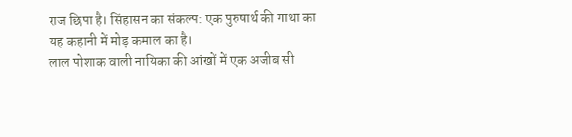राज छिपा है। सिंहासन का संकल्प: एक पुरुषार्थ की गाथा का यह कहानी में मोड़ कमाल का है।
लाल पोशाक वाली नायिका की आंखों में एक अजीब सी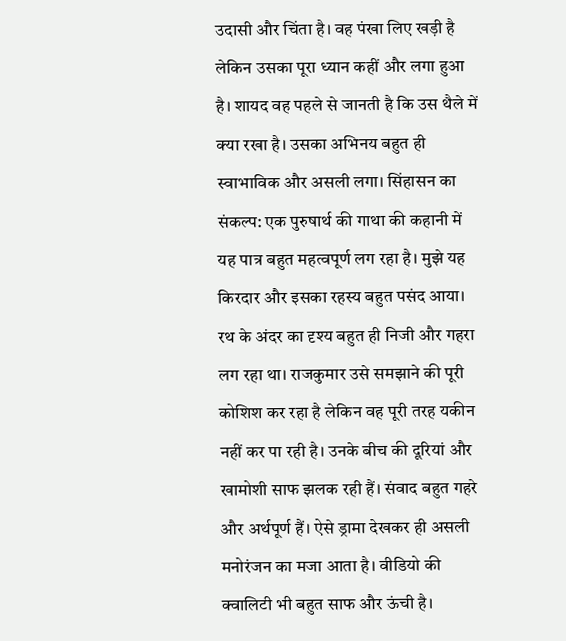उदासी और चिंता है। वह पंखा लिए खड़ी है लेकिन उसका पूरा ध्यान कहीं और लगा हुआ है। शायद वह पहले से जानती है कि उस थैले में क्या रखा है। उसका अभिनय बहुत ही स्वाभाविक और असली लगा। सिंहासन का संकल्प: एक पुरुषार्थ की गाथा की कहानी में यह पात्र बहुत महत्वपूर्ण लग रहा है। मुझे यह किरदार और इसका रहस्य बहुत पसंद आया।
रथ के अंदर का दृश्य बहुत ही निजी और गहरा लग रहा था। राजकुमार उसे समझाने की पूरी कोशिश कर रहा है लेकिन वह पूरी तरह यकीन नहीं कर पा रही है। उनके बीच की दूरियां और खामोशी साफ झलक रही हैं। संवाद बहुत गहरे और अर्थपूर्ण हैं। ऐसे ड्रामा देखकर ही असली मनोरंजन का मजा आता है। वीडियो की क्वालिटी भी बहुत साफ और ऊंची है।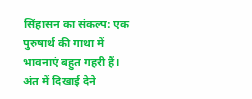सिंहासन का संकल्प: एक पुरुषार्थ की गाथा में भावनाएं बहुत गहरी हैं।
अंत में दिखाई देने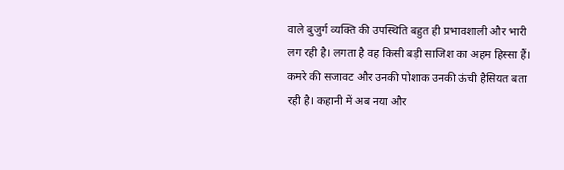वाले बुजुर्ग व्यक्ति की उपस्थिति बहुत ही प्रभावशाली और भारी लग रही है। लगता है वह किसी बड़ी साजिश का अहम हिस्सा हैं। कमरे की सजावट और उनकी पोशाक उनकी ऊंची हैसियत बता रही है। कहानी में अब नया और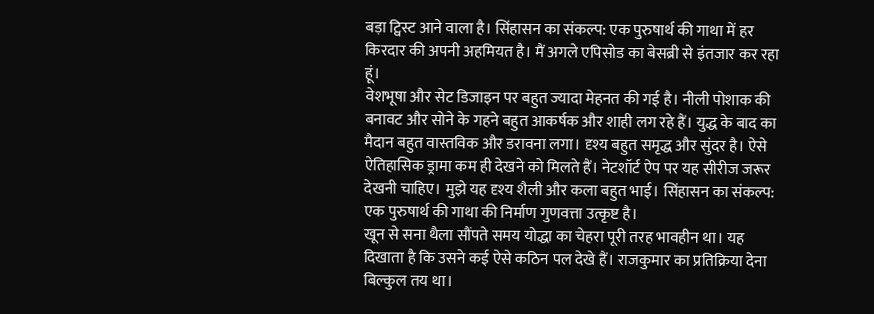बड़ा ट्विस्ट आने वाला है। सिंहासन का संकल्प: एक पुरुषार्थ की गाथा में हर किरदार की अपनी अहमियत है। मैं अगले एपिसोड का बेसब्री से इंतजार कर रहा हूं।
वेशभूषा और सेट डिजाइन पर बहुत ज्यादा मेहनत की गई है। नीली पोशाक की बनावट और सोने के गहने बहुत आकर्षक और शाही लग रहे हैं। युद्ध के बाद का मैदान बहुत वास्तविक और डरावना लगा। दृश्य बहुत समृद्ध और सुंदर है। ऐसे ऐतिहासिक ड्रामा कम ही देखने को मिलते हैं। नेटशॉर्ट ऐप पर यह सीरीज जरूर देखनी चाहिए। मुझे यह दृश्य शैली और कला बहुत भाई। सिंहासन का संकल्प: एक पुरुषार्थ की गाथा की निर्माण गुणवत्ता उत्कृष्ट है।
खून से सना थैला सौंपते समय योद्धा का चेहरा पूरी तरह भावहीन था। यह दिखाता है कि उसने कई ऐसे कठिन पल देखे हैं। राजकुमार का प्रतिक्रिया देना बिल्कुल तय था।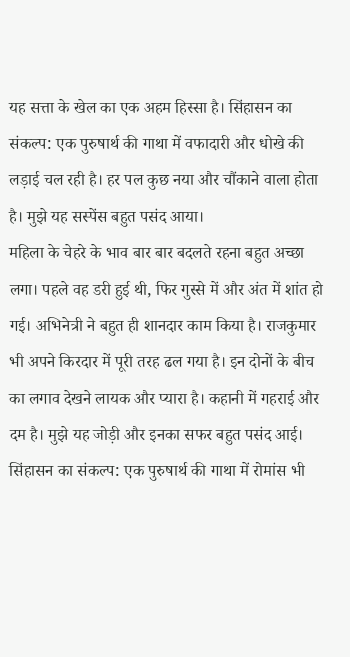यह सत्ता के खेल का एक अहम हिस्सा है। सिंहासन का संकल्प: एक पुरुषार्थ की गाथा में वफादारी और धोखे की लड़ाई चल रही है। हर पल कुछ नया और चौंकाने वाला होता है। मुझे यह सस्पेंस बहुत पसंद आया।
महिला के चेहरे के भाव बार बार बदलते रहना बहुत अच्छा लगा। पहले वह डरी हुई थी, फिर गुस्से में और अंत में शांत हो गई। अभिनेत्री ने बहुत ही शानदार काम किया है। राजकुमार भी अपने किरदार में पूरी तरह ढल गया है। इन दोनों के बीच का लगाव देखने लायक और प्यारा है। कहानी में गहराई और दम है। मुझे यह जोड़ी और इनका सफर बहुत पसंद आई। सिंहासन का संकल्प: एक पुरुषार्थ की गाथा में रोमांस भी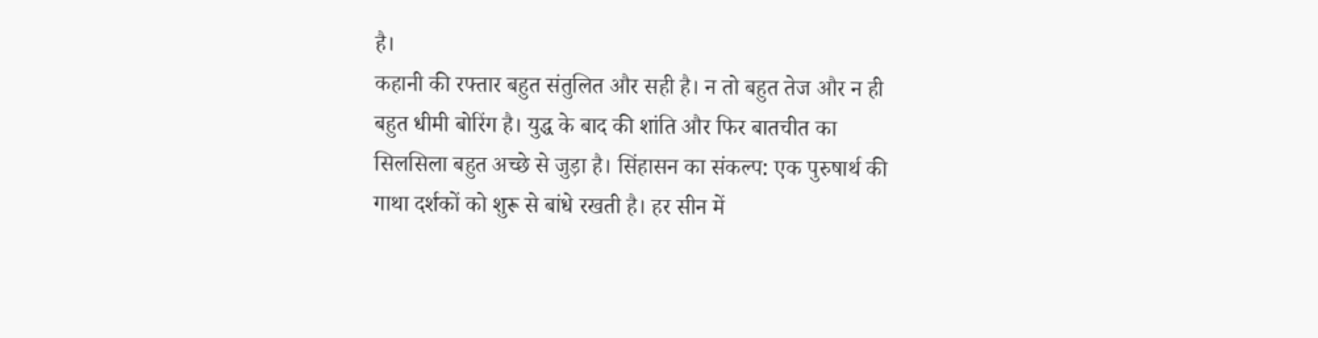है।
कहानी की रफ्तार बहुत संतुलित और सही है। न तो बहुत तेज और न ही बहुत धीमी बोरिंग है। युद्ध के बाद की शांति और फिर बातचीत का सिलसिला बहुत अच्छे से जुड़ा है। सिंहासन का संकल्प: एक पुरुषार्थ की गाथा दर्शकों को शुरू से बांधे रखती है। हर सीन में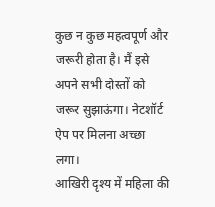कुछ न कुछ महत्वपूर्ण और जरूरी होता है। मैं इसे अपने सभी दोस्तों को जरूर सुझाऊंगा। नेटशॉर्ट ऐप पर मिलना अच्छा लगा।
आखिरी दृश्य में महिला की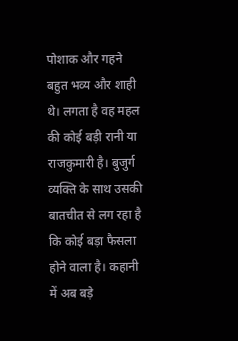पोशाक और गहने बहुत भव्य और शाही थे। लगता है वह महल की कोई बड़ी रानी या राजकुमारी है। बुजुर्ग व्यक्ति के साथ उसकी बातचीत से लग रहा है कि कोई बड़ा फैसला होने वाला है। कहानी में अब बड़े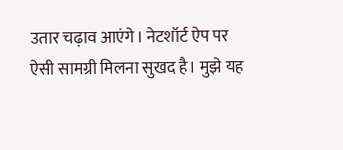उतार चढ़ाव आएंगे। नेटशॉर्ट ऐप पर ऐसी सामग्री मिलना सुखद है। मुझे यह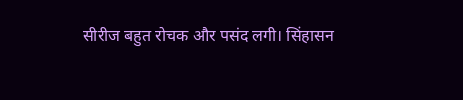सीरीज बहुत रोचक और पसंद लगी। सिंहासन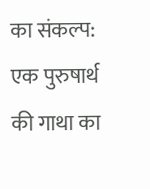का संकल्प: एक पुरुषार्थ की गाथा का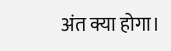अंत क्या होगा।